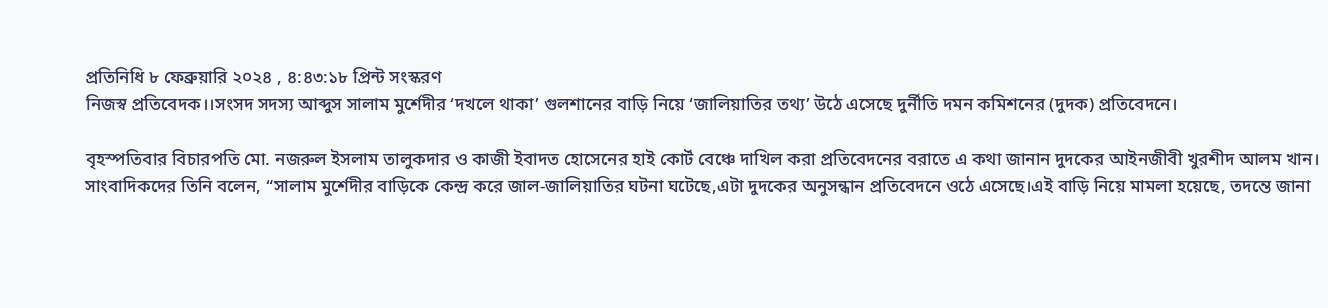প্রতিনিধি ৮ ফেব্রুয়ারি ২০২৪ , ৪:৪৩:১৮ প্রিন্ট সংস্করণ
নিজস্ব প্রতিবেদক।।সংসদ সদস্য আব্দুস সালাম মুর্শেদীর ‘দখলে থাকা’ গুলশানের বাড়ি নিয়ে ‘জালিয়াতির তথ্য’ উঠে এসেছে দুর্নীতি দমন কমিশনের (দুদক) প্রতিবেদনে।

বৃহস্পতিবার বিচারপতি মো. নজরুল ইসলাম তালুকদার ও কাজী ইবাদত হোসেনের হাই কোর্ট বেঞ্চে দাখিল করা প্রতিবেদনের বরাতে এ কথা জানান দুদকের আইনজীবী খুরশীদ আলম খান।
সাংবাদিকদের তিনি বলেন, “সালাম মুর্শেদীর বাড়িকে কেন্দ্র করে জাল-জালিয়াতির ঘটনা ঘটেছে,এটা দুদকের অনুসন্ধান প্রতিবেদনে ওঠে এসেছে।এই বাড়ি নিয়ে মামলা হয়েছে, তদন্তে জানা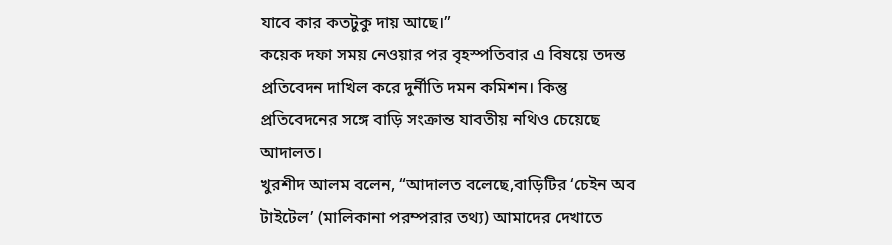যাবে কার কতটুকু দায় আছে।”
কয়েক দফা সময় নেওয়ার পর বৃহস্পতিবার এ বিষয়ে তদন্ত প্রতিবেদন দাখিল করে দুর্নীতি দমন কমিশন। কিন্তু প্রতিবেদনের সঙ্গে বাড়ি সংক্রান্ত যাবতীয় নথিও চেয়েছে আদালত।
খুরশীদ আলম বলেন, “আদালত বলেছে,বাড়িটির ‘চেইন অব টাইটেল’ (মালিকানা পরম্পরার তথ্য) আমাদের দেখাতে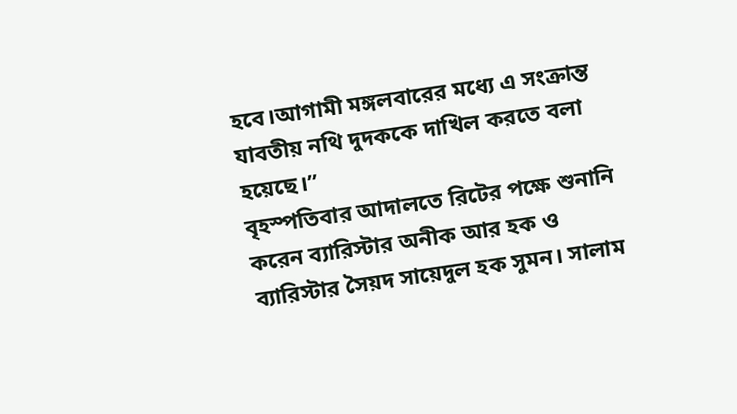হবে।আগামী মঙ্গলবারের মধ্যে এ সংক্রান্ত যাবতীয় নথি দুদককে দাখিল করতে বলা হয়েছে।”
বৃহস্পতিবার আদালতে রিটের পক্ষে শুনানি করেন ব্যারিস্টার অনীক আর হক ও ব্যারিস্টার সৈয়দ সায়েদুল হক সুমন। সালাম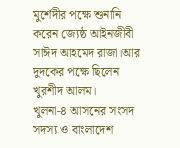মুর্শেদীর পক্ষে শুনানি করেন জ্যেষ্ঠ আইনজীবী সাঈদ আহমেদ রাজা।আর দুদকের পক্ষে ছিলেন খুরশীদ আলম।
খুলনা-৪ আসনের সংসদ সদস্য ও বাংলাদেশ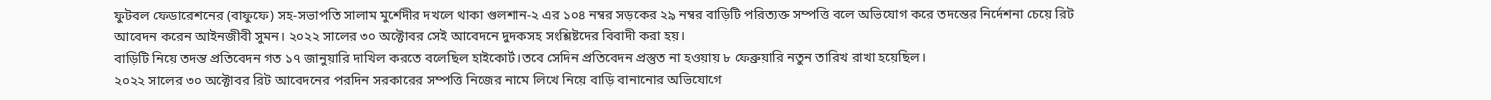ফুটবল ফেডারেশনের (বাফুফে) সহ-সভাপতি সালাম মুর্শেদীর দখলে থাকা গুলশান-২ এর ১০৪ নম্বর সড়কের ২৯ নম্বর বাড়িটি পরিত্যক্ত সম্পত্তি বলে অভিযোগ করে তদন্তের নির্দেশনা চেয়ে রিট আবেদন করেন আইনজীবী সুমন। ২০২২ সালের ৩০ অক্টোবর সেই আবেদনে দুদকসহ সংশ্লিষ্টদের বিবাদী করা হয়।
বাড়িটি নিয়ে তদন্ত প্রতিবেদন গত ১৭ জানুয়ারি দাখিল করতে বলেছিল হাইকোর্ট।তবে সেদিন প্রতিবেদন প্রস্তুত না হওয়ায় ৮ ফেব্রুয়ারি নতুন তারিখ রাখা হয়েছিল।
২০২২ সালের ৩০ অক্টোবর রিট আবেদনের পরদিন সরকারের সম্পত্তি নিজের নামে লিখে নিয়ে বাড়ি বানানোর অভিযোগে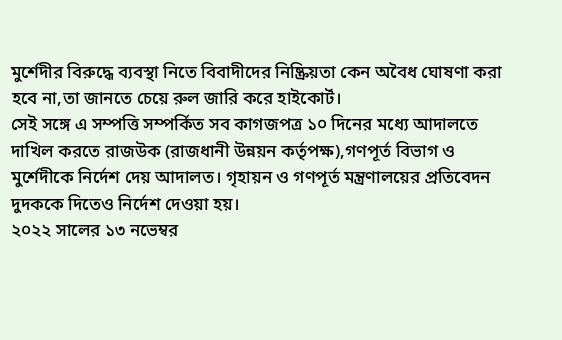মুর্শেদীর বিরুদ্ধে ব্যবস্থা নিতে বিবাদীদের নিষ্ক্রিয়তা কেন অবৈধ ঘোষণা করা হবে না,তা জানতে চেয়ে রুল জারি করে হাইকোর্ট।
সেই সঙ্গে এ সম্পত্তি সম্পর্কিত সব কাগজপত্র ১০ দিনের মধ্যে আদালতে দাখিল করতে রাজউক (রাজধানী উন্নয়ন কর্তৃপক্ষ),গণপূর্ত বিভাগ ও মুর্শেদীকে নির্দেশ দেয় আদালত। গৃহায়ন ও গণপূর্ত মন্ত্রণালয়ের প্রতিবেদন দুদককে দিতেও নির্দেশ দেওয়া হয়।
২০২২ সালের ১৩ নভেম্বর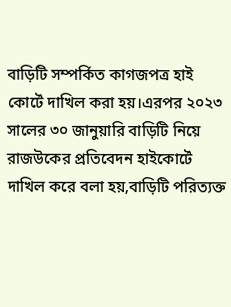বাড়িটি সম্পর্কিত কাগজপত্র হাই কোর্টে দাখিল করা হয়।এরপর ২০২৩ সালের ৩০ জানুয়ারি বাড়িটি নিয়ে রাজউকের প্রতিবেদন হাইকোর্টে দাখিল করে বলা হয়,বাড়িটি পরিত্যক্ত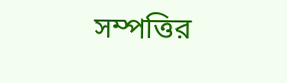সম্পত্তির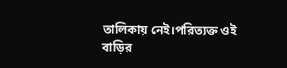তালিকায় নেই।পরিত্যক্ত ওই বাড়ির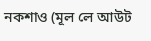নকশাও (মূল লে আউট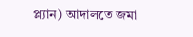প্ল্যান) আদালতে জমা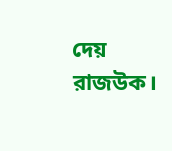দেয় রাজউক।